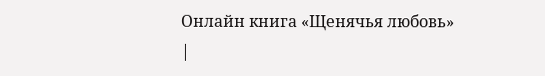Онлайн книга «Щенячья любовь»
|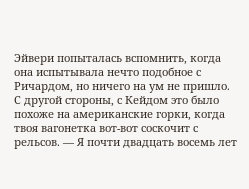Эйвери попыталась вспомнить, когда она испытывала нечто подобное с Ричардом, но ничего на ум не пришло. С другой стороны, с Кейдом это было похоже на американские горки, когда твоя вагонетка вот-вот соскочит с рельсов. — Я почти двадцать восемь лет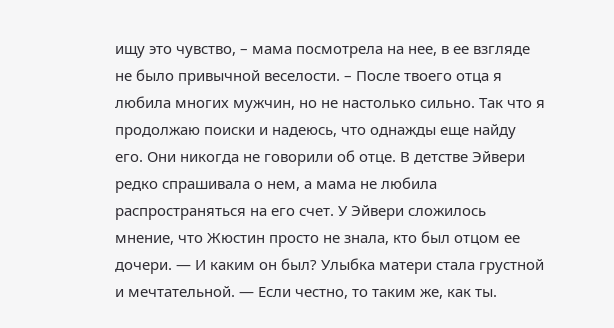ищу это чувство, – мама посмотрела на нее, в ее взгляде не было привычной веселости. – После твоего отца я любила многих мужчин, но не настолько сильно. Так что я продолжаю поиски и надеюсь, что однажды еще найду его. Они никогда не говорили об отце. В детстве Эйвери редко спрашивала о нем, а мама не любила распространяться на его счет. У Эйвери сложилось мнение, что Жюстин просто не знала, кто был отцом ее дочери. — И каким он был? Улыбка матери стала грустной и мечтательной. — Если честно, то таким же, как ты.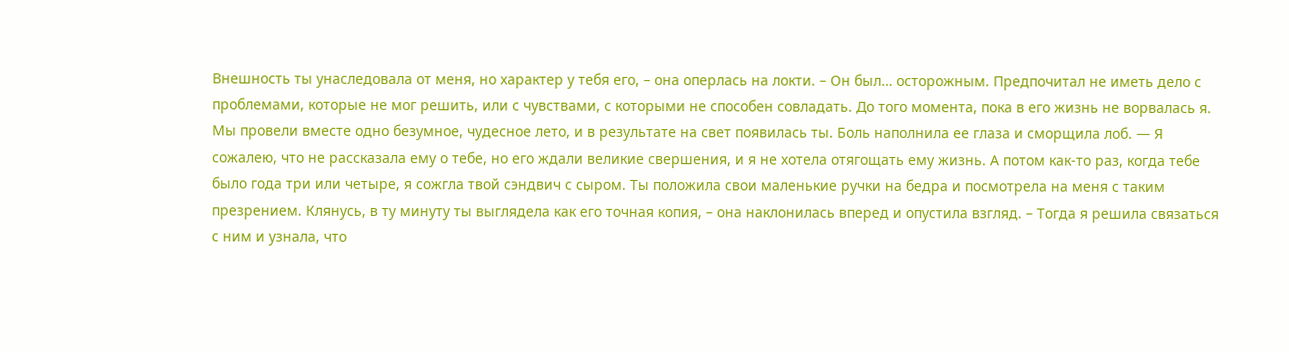Внешность ты унаследовала от меня, но характер у тебя его, – она оперлась на локти. – Он был… осторожным. Предпочитал не иметь дело с проблемами, которые не мог решить, или с чувствами, с которыми не способен совладать. До того момента, пока в его жизнь не ворвалась я. Мы провели вместе одно безумное, чудесное лето, и в результате на свет появилась ты. Боль наполнила ее глаза и сморщила лоб. — Я сожалею, что не рассказала ему о тебе, но его ждали великие свершения, и я не хотела отягощать ему жизнь. А потом как-то раз, когда тебе было года три или четыре, я сожгла твой сэндвич с сыром. Ты положила свои маленькие ручки на бедра и посмотрела на меня с таким презрением. Клянусь, в ту минуту ты выглядела как его точная копия, – она наклонилась вперед и опустила взгляд. – Тогда я решила связаться с ним и узнала, что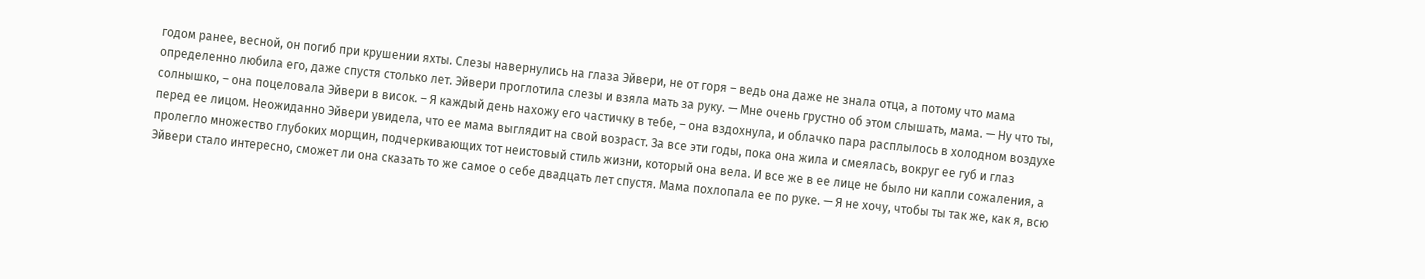годом ранее, весной, он погиб при крушении яхты. Слезы навернулись на глаза Эйвери, не от горя – ведь она даже не знала отца, а потому что мама определенно любила его, даже спустя столько лет. Эйвери проглотила слезы и взяла мать за руку. — Мне очень грустно об этом слышать, мама. — Ну что ты, солнышко, – она поцеловала Эйвери в висок. – Я каждый день нахожу его частичку в тебе, – она вздохнула, и облачко пара расплылось в холодном воздухе перед ее лицом. Неожиданно Эйвери увидела, что ее мама выглядит на свой возраст. За все эти годы, пока она жила и смеялась, вокруг ее губ и глаз пролегло множество глубоких морщин, подчеркивающих тот неистовый стиль жизни, который она вела. И все же в ее лице не было ни капли сожаления, а Эйвери стало интересно, сможет ли она сказать то же самое о себе двадцать лет спустя. Мама похлопала ее по руке. — Я не хочу, чтобы ты так же, как я, всю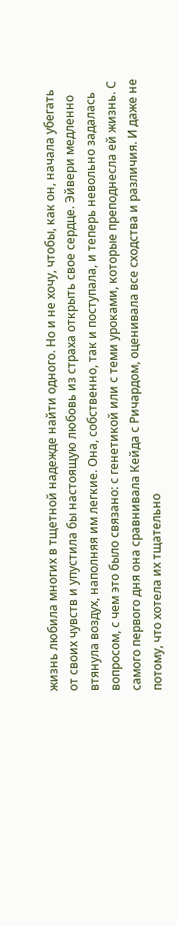жизнь любила многих в тщетной надежде найти одного. Но и не хочу, чтобы, как он, начала убегать от своих чувств и упустила бы настоящую любовь из страха открыть свое сердце. Эйвери медленно втянула воздух, наполняя им легкие. Она, собственно, так и поступала, и теперь невольно задалась вопросом, с чем это было связано: с генетикой или с теми уроками, которые преподнесла ей жизнь. С самого первого дня она сравнивала Кейда с Ричардом, оценивала все сходства и различия. И даже не потому, что хотела их тщательно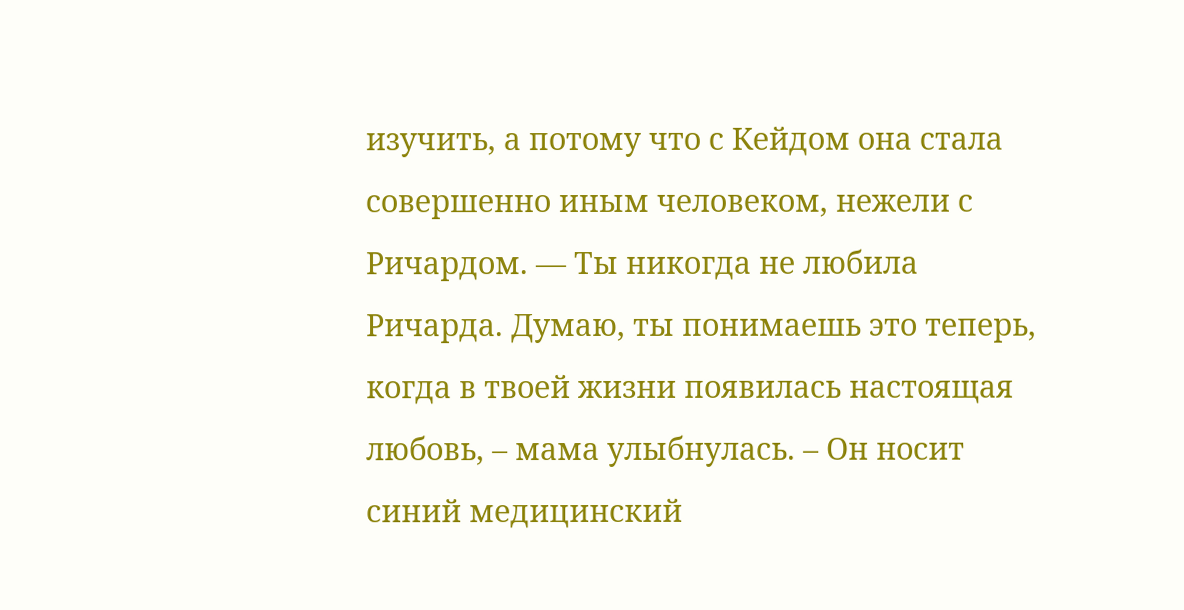изучить, а потому что с Кейдом она стала совершенно иным человеком, нежели с Ричардом. — Ты никогда не любила Ричарда. Думаю, ты понимаешь это теперь, когда в твоей жизни появилась настоящая любовь, – мама улыбнулась. – Он носит синий медицинский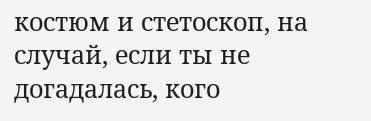костюм и стетоскоп, на случай, если ты не догадалась, кого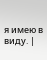я имею в виду. |